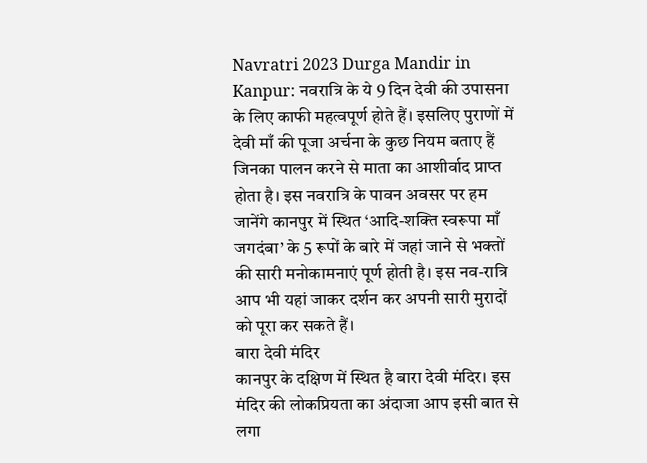Navratri 2023 Durga Mandir in Kanpur: नवरात्रि के ये 9 दिन देवी की उपासना के लिए काफी महत्वपूर्ण होते हैं। इसलिए पुराणों में देवी माँ की पूजा अर्चना के कुछ नियम बताए हैं जिनका पालन करने से माता का आशीर्वाद प्राप्त होता है। इस नवरात्रि के पावन अवसर पर हम जानेंगे कानपुर में स्थित ‘आदि-शक्ति स्वरूपा माँ जगदंबा’ के 5 रूपों के बारे में जहां जाने से भक्तों की सारी मनोकामनाएं पूर्ण होती है। इस नव-रात्रि आप भी यहां जाकर दर्शन कर अपनी सारी मुरादों को पूरा कर सकते हैं।
बारा देवी मंदिर
कानपुर के दक्षिण में स्थित है बारा देवी मंदिर। इस मंदिर की लोकप्रियता का अंदाजा आप इसी बात से लगा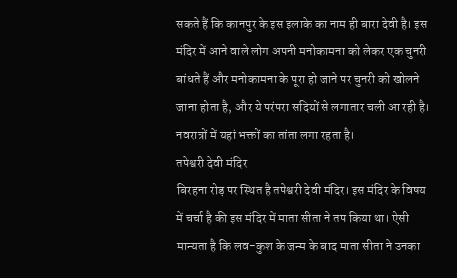सकते हैं कि कानपुर के इस इलाके का नाम ही बारा देवी है। इस मंदिर में आने वाले लोग अपनी मनोकामना को लेकर एक चुनरी बांधते हैं और मनोकामना के पूरा हो जाने पर चुनरी को खोलने जाना होता है, और ये परंपरा सदियों से लगातार चली आ रही है। नवरात्रों में यहां भक्तों का तांता लगा रहता है।
तपेश्वरी देवी मंदिर
बिरहना रोड़ पर स्थित है तपेश्वरी देवी मंदिर। इस मंदिर के विषय में चर्चा है की इस मंदिर में माता सीता ने तप किया था। ऐसी मान्यता है कि लव-कुश के जन्म के बाद माता सीता ने उनका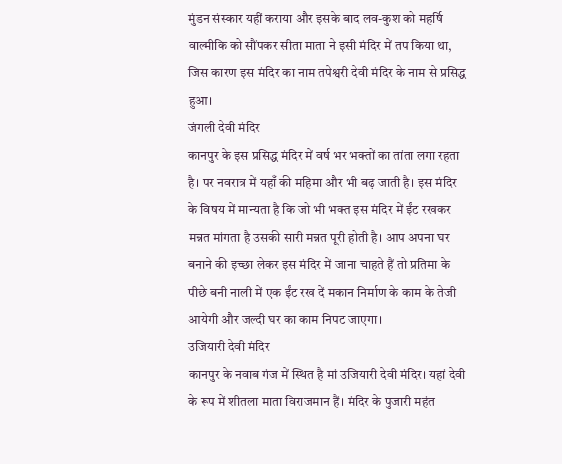मुंडन संस्कार यहीं कराया और इसके बाद लव-कुश को महर्षि वाल्मीकि को सौंपकर सीता माता ने इसी मंदिर में तप किया था, जिस कारण इस मंदिर का नाम तपेश्वरी देवी मंदिर के नाम से प्रसिद्ध हुआ।
जंगली देवी मंदिर
कानपुर के इस प्रसिद्ध मंदिर में वर्ष भर भक्तों का तांता लगा रहता है। पर नवरात्र में यहाँ की महिमा और भी बढ़ जाती है। इस मंदिर के विषय में मान्यता है कि जो भी भक्त इस मंदिर में ईंट रखकर मन्नत मांगता है उसकी सारी मन्नत पूरी होती है। आप अपना घर बनाने की इच्छा लेकर इस मंदिर में जाना चाहते हैं तो प्रतिमा के पीछे बनी नाली में एक ईंट रख दें मकान निर्माण के काम के तेजी आयेगी और जल्दी घर का काम निपट जाएगा।
उजियारी देवी मंदिर
कानपुर के नवाब गंज में स्थित है मां उजियारी देवी मंदिर। यहां देवी के रूप में शीतला माता विराजमान हैं। मंदिर के पुजारी महंत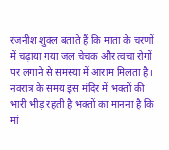रजनीश शुक्ल बताते हैं कि माता के चरणों में चढ़ाया गया जल चेचक और त्वचा रोगों पर लगाने से समस्या में आराम मिलता है। नवरात्र के समय इस मंदिर में भक्तों की भारी भीड़ रहती है भक्तों का मानना है कि मां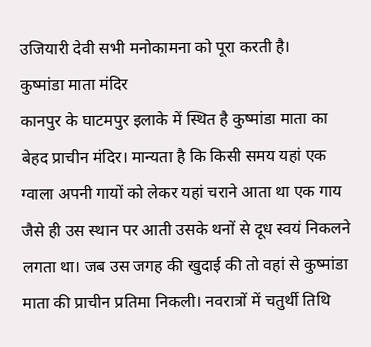उजियारी देवी सभी मनोकामना को पूरा करती है।
कुष्मांडा माता मंदिर
कानपुर के घाटमपुर इलाके में स्थित है कुष्मांडा माता का बेहद प्राचीन मंदिर। मान्यता है कि किसी समय यहां एक ग्वाला अपनी गायों को लेकर यहां चराने आता था एक गाय जैसे ही उस स्थान पर आती उसके थनों से दूध स्वयं निकलने लगता था। जब उस जगह की खुदाई की तो वहां से कुष्मांडा माता की प्राचीन प्रतिमा निकली। नवरात्रों में चतुर्थी तिथि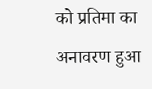को प्रतिमा का अनावरण हुआ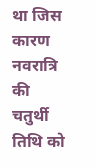था जिस कारण नवरात्रि की चतुर्थी तिथि को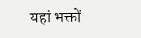यहां भक्तों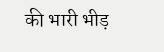की भारी भीड़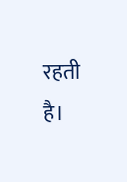रहती है।